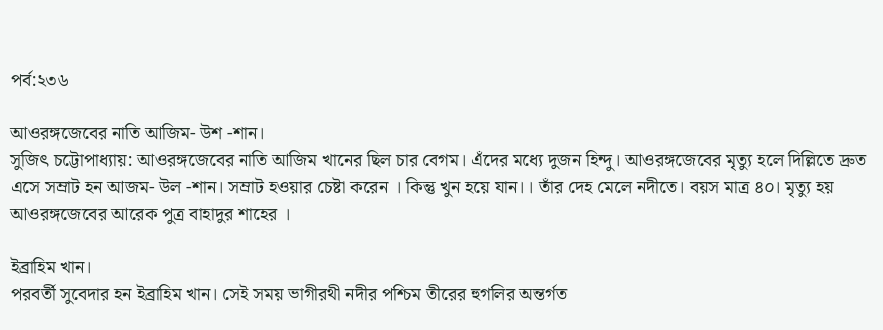পর্ব:২৩৬

আওরঙ্গজেবের নাতি আজিম- উশ -শান।
সুজিৎ চট্টোপাধ্যায়: আওরঙ্গজেবের নাতি আজিম খানের ছিল চার বেগম। এঁদের মধ্যে দুজন হিন্দু। আওরঙ্গজেবের মৃত্যু হলে দিল্লিতে দ্রুত এসে সম্রাট হন আজম- উল -শান। সম্রাট হওয়ার চেষ্টা করেন । কিন্তু খুন হয়ে যান।। তাঁর দেহ মেলে নদীতে। বয়স মাত্র ৪০। মৃত্যু হয় আওরঙ্গজেবের আরেক পুত্র বাহাদুর শাহের ।

ইব্রাহিম খান।
পরবর্তী সুবেদার হন ইব্রাহিম খান। সেই সময় ভাগীরথী নদীর পশ্চিম তীরের হুগলির অন্তর্গত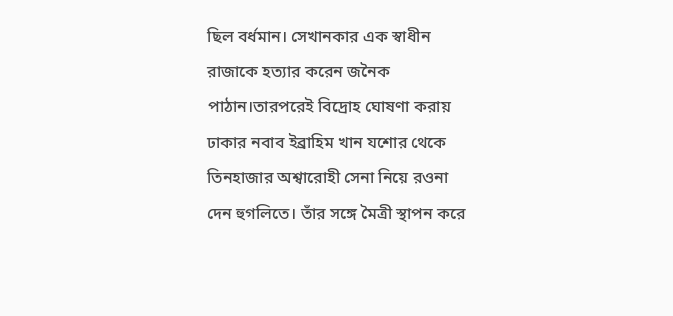ছিল বর্ধমান। সেখানকার এক স্বাধীন রাজাকে হত্যার করেন জনৈক পাঠান।তারপরেই বিদ্রোহ ঘোষণা করায় ঢাকার নবাব ইব্রাহিম খান যশোর থেকে তিনহাজার অশ্বারোহী সেনা নিয়ে রওনা দেন হুগলিতে। তাঁর সঙ্গে মৈত্রী স্থাপন করে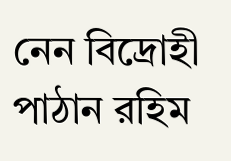নেন বিদ্রোহী পাঠান রহিম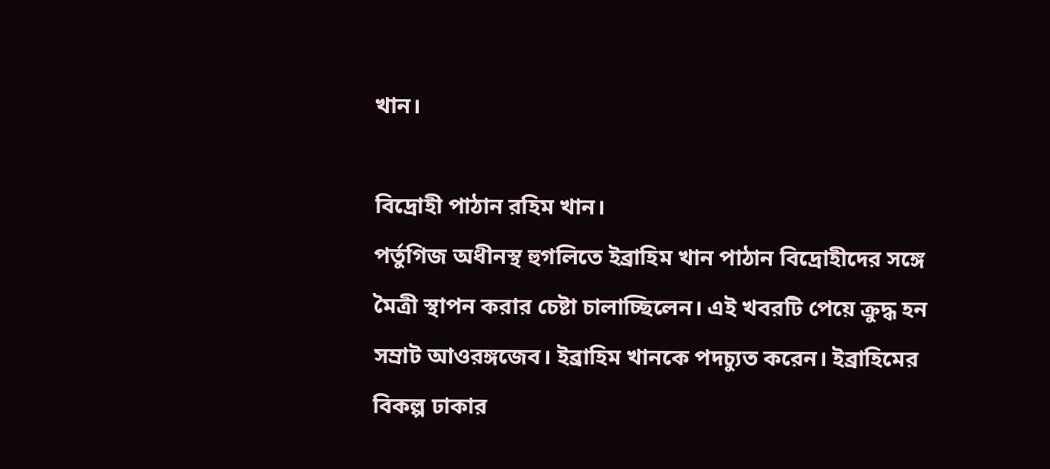খান।

বিদ্রোহী পাঠান রহিম খান।
পর্তুগিজ অধীনস্থ হুগলিতে ইব্রাহিম খান পাঠান বিদ্রোহীদের সঙ্গে মৈত্রী স্থাপন করার চেষ্টা চালাচ্ছিলেন। এই খবরটি পেয়ে ক্রুদ্ধ হন সম্রাট আওরঙ্গজেব। ইব্রাহিম খানকে পদচ্যুত করেন। ইব্রাহিমের বিকল্প ঢাকার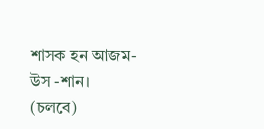শাসক হন আজম- উস -শান। (চলবে)